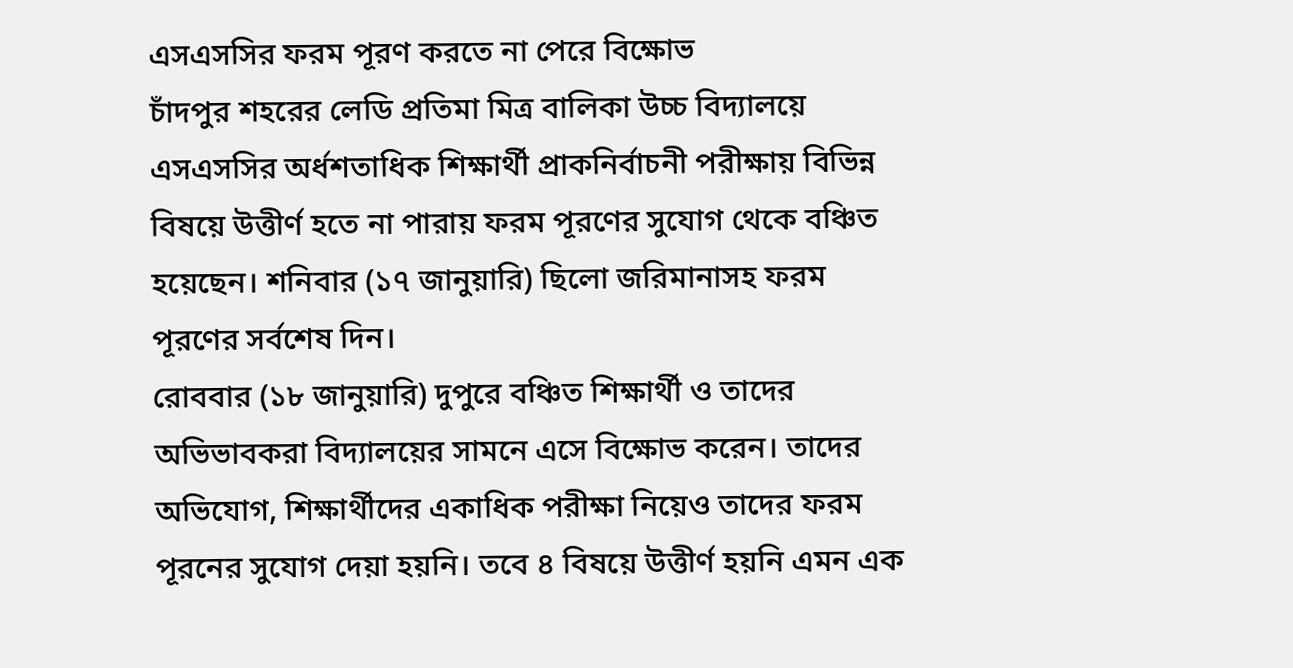এসএসসির ফরম পূরণ করতে না পেরে বিক্ষোভ
চাঁদপুর শহরের লেডি প্রতিমা মিত্র বালিকা উচ্চ বিদ্যালয়ে এসএসসির অর্ধশতাধিক শিক্ষার্থী প্রাকনির্বাচনী পরীক্ষায় বিভিন্ন বিষয়ে উত্তীর্ণ হতে না পারায় ফরম পূরণের সুযোগ থেকে বঞ্চিত হয়েছেন। শনিবার (১৭ জানুয়ারি) ছিলো জরিমানাসহ ফরম পূরণের সর্বশেষ দিন।
রোববার (১৮ জানুয়ারি) দুপুরে বঞ্চিত শিক্ষার্থী ও তাদের অভিভাবকরা বিদ্যালয়ের সামনে এসে বিক্ষোভ করেন। তাদের অভিযোগ, শিক্ষার্থীদের একাধিক পরীক্ষা নিয়েও তাদের ফরম পূরনের সুযোগ দেয়া হয়নি। তবে ৪ বিষয়ে উত্তীর্ণ হয়নি এমন এক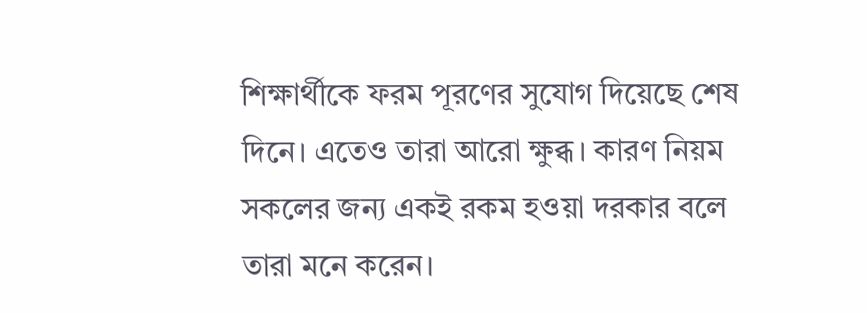শিক্ষার্থীকে ফরম পূরণের সুযোগ দিয়েছে শেষ দিনে। এতেও তারা আরো ক্ষুব্ধ। কারণ নিয়ম সকলের জন্য একই রকম হওয়া দরকার বলে তারা মনে করেন।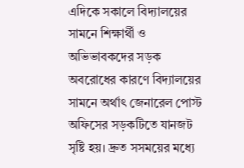এদিকে সকালে বিদ্যালয়ের সামনে শিক্ষার্থী ও অভিভাবকদের সড়ক অবরোধের কারণে বিদ্যালয়ের সামনে অর্থাৎ জেনারেল পোস্ট অফিসের সড়কটিতে যানজট সৃষ্টি হয়। দ্রুত সসময়ের মধ্যে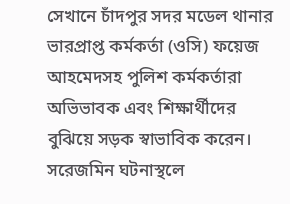সেখানে চাঁদপুর সদর মডেল থানার ভারপ্রাপ্ত কর্মকর্তা (ওসি) ফয়েজ আহমেদসহ পুলিশ কর্মকর্তারা অভিভাবক এবং শিক্ষার্থীদের বুঝিয়ে সড়ক স্বাভাবিক করেন।
সরেজমিন ঘটনাস্থলে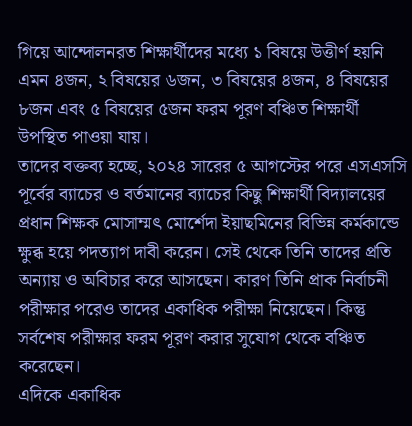গিয়ে আন্দোলনরত শিক্ষার্থীদের মধ্যে ১ বিষয়ে উত্তীর্ণ হয়নি এমন ৪জন, ২ বিষয়ের ৬জন, ৩ বিষয়ের ৪জন, ৪ বিষয়ের ৮জন এবং ৫ বিষয়ের ৫জন ফরম পূরণ বঞ্চিত শিক্ষার্থী উপস্থিত পাওয়া যায়।
তাদের বক্তব্য হচ্ছে, ২০২৪ সারের ৫ আগস্টের পরে এসএসসি পূর্বের ব্যাচের ও বর্তমানের ব্যাচের কিছু শিক্ষার্থী বিদ্যালয়ের প্রধান শিক্ষক মোসাম্মৎ মোর্শেদা ইয়াছমিনের বিভিন্ন কর্মকান্ডে ক্ষুব্ধ হয়ে পদত্যাগ দাবী করেন। সেই থেকে তিনি তাদের প্রতি অন্যায় ও অবিচার করে আসছেন। কারণ তিনি প্রাক নির্বাচনী পরীক্ষার পরেও তাদের একাধিক পরীক্ষা নিয়েছেন। কিন্তু সর্বশেষ পরীক্ষার ফরম পূরণ করার সুযোগ থেকে বঞ্চিত করেছেন।
এদিকে একাধিক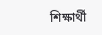শিক্ষার্থী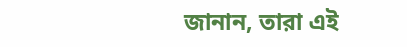জানান, তারা এই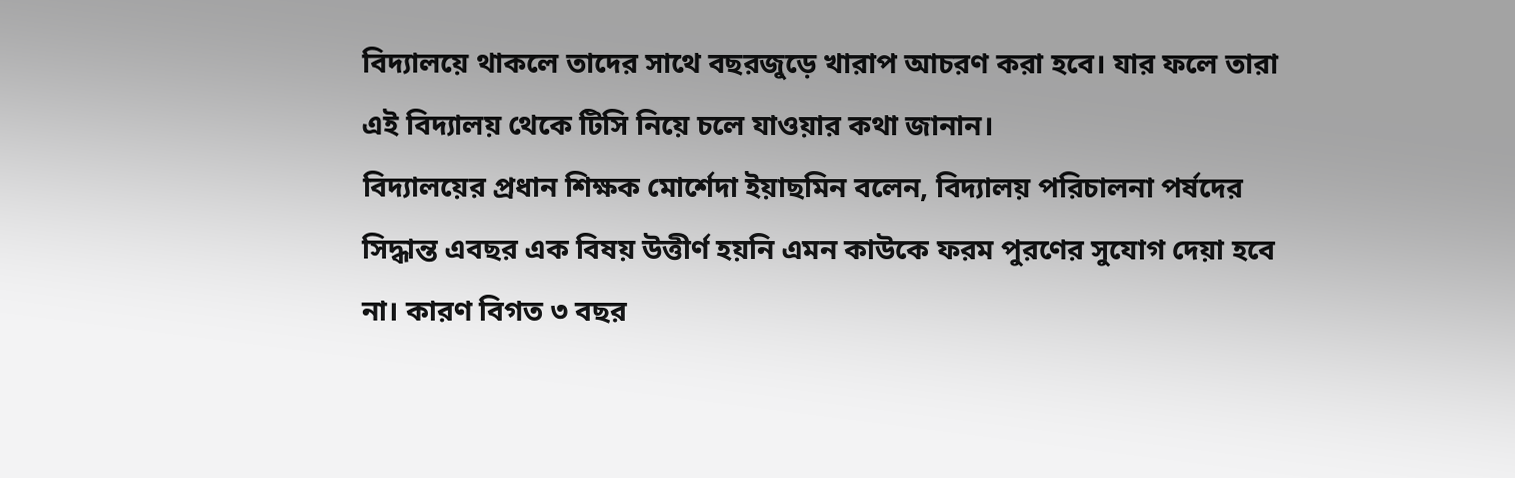বিদ্যালয়ে থাকলে তাদের সাথে বছরজুড়ে খারাপ আচরণ করা হবে। যার ফলে তারা এই বিদ্যালয় থেকে টিসি নিয়ে চলে যাওয়ার কথা জানান।
বিদ্যালয়ের প্রধান শিক্ষক মোর্শেদা ইয়াছমিন বলেন, বিদ্যালয় পরিচালনা পর্ষদের সিদ্ধান্ত এবছর এক বিষয় উত্তীর্ণ হয়নি এমন কাউকে ফরম পুরণের সুযোগ দেয়া হবে না। কারণ বিগত ৩ বছর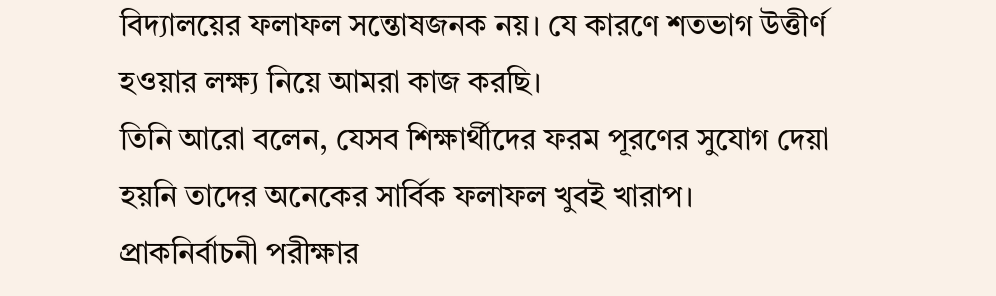বিদ্যালয়ের ফলাফল সন্তোষজনক নয়। যে কারণে শতভাগ উত্তীর্ণ হওয়ার লক্ষ্য নিয়ে আমরা কাজ করছি।
তিনি আরো বলেন, যেসব শিক্ষার্থীদের ফরম পূরণের সুযোগ দেয়া হয়নি তাদের অনেকের সার্বিক ফলাফল খুবই খারাপ। প্রাকনির্বাচনী পরীক্ষার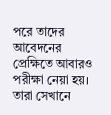পরে তাদের আবেদনের প্রেক্ষিতে আবারও পরীক্ষা নেয়া হয়। তারা সেখানে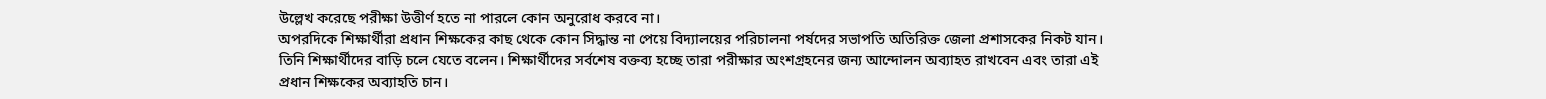উল্লেখ করেছে পরীক্ষা উত্তীর্ণ হতে না পারলে কোন অনুরোধ করবে না।
অপরদিকে শিক্ষার্থীরা প্রধান শিক্ষকের কাছ থেকে কোন সিদ্ধান্ত না পেয়ে বিদ্যালয়ের পরিচালনা পর্ষদের সভাপতি অতিরিক্ত জেলা প্রশাসকের নিকট যান। তিনি শিক্ষার্থীদের বাড়ি চলে যেতে বলেন। শিক্ষার্থীদের সর্বশেষ বক্তব্য হচ্ছে তারা পরীক্ষার অংশগ্রহনের জন্য আন্দোলন অব্যাহত রাখবেন এবং তারা এই প্রধান শিক্ষকের অব্যাহতি চান।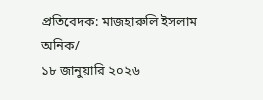প্রতিবেদক: মাজহারুলি ইসলাম অনিক/
১৮ জানুয়ারি ২০২৬